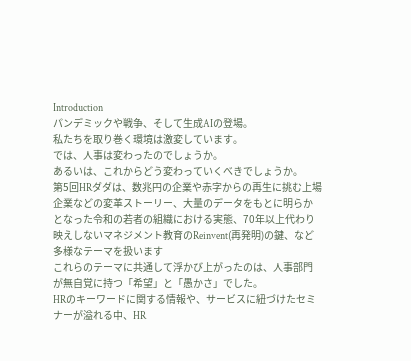Introduction
パンデミックや戦争、そして生成AIの登場。
私たちを取り巻く環境は激変しています。
では、人事は変わったのでしょうか。
あるいは、これからどう変わっていくべきでしょうか。
第5回HRダダは、数兆円の企業や赤字からの再生に挑む上場企業などの変革ストーリー、大量のデータをもとに明らかとなった令和の若者の組織における実態、70年以上代わり映えしないマネジメント教育のReinvent(再発明)の鍵、など多様なテーマを扱います
これらのテーマに共通して浮かび上がったのは、人事部門が無自覚に持つ「希望」と「愚かさ」でした。
HRのキーワードに関する情報や、サービスに紐づけたセミナーが溢れる中、HR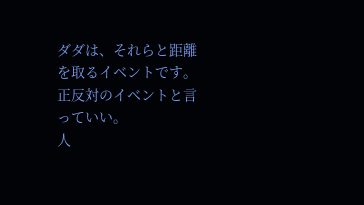ダダは、それらと距離を取るイベントです。正反対のイベントと言っていい。
人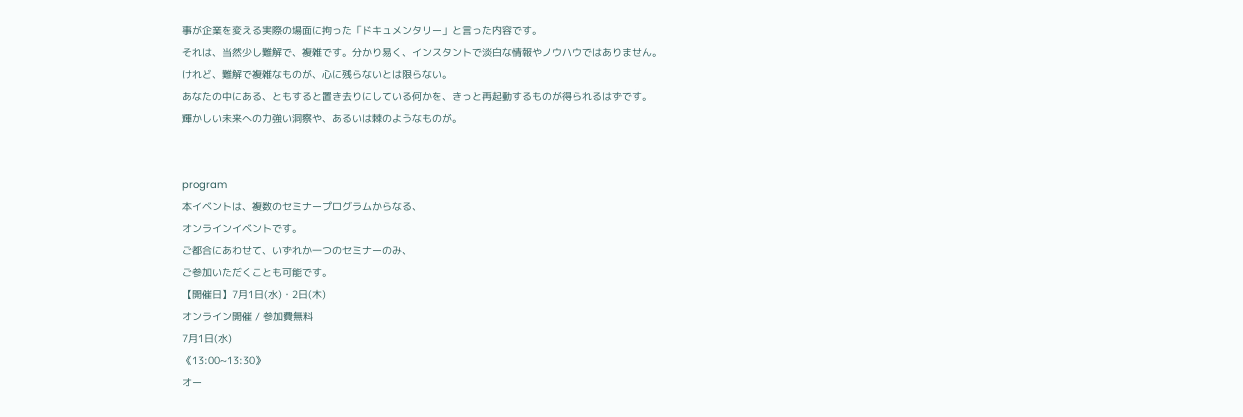事が企業を変える実際の場面に拘った「ドキュメンタリー」と言った内容です。
それは、当然少し難解で、複雑です。分かり易く、インスタントで淡白な情報やノウハウではありません。
けれど、難解で複雑なものが、心に残らないとは限らない。
あなたの中にある、ともすると置き去りにしている何かを、きっと再起動するものが得られるはずです。
輝かしい未来への力強い洞察や、あるいは棘のようなものが。


program
本イベントは、複数のセミナープログラムからなる、
オンラインイベントです。
ご都合にあわせて、いずれか一つのセミナーのみ、
ご参加いただくことも可能です。
【開催日】7月1日(水)・2日(木)
オンライン開催 / 参加費無料
7月1日(水)
《13:00~13:30》
オー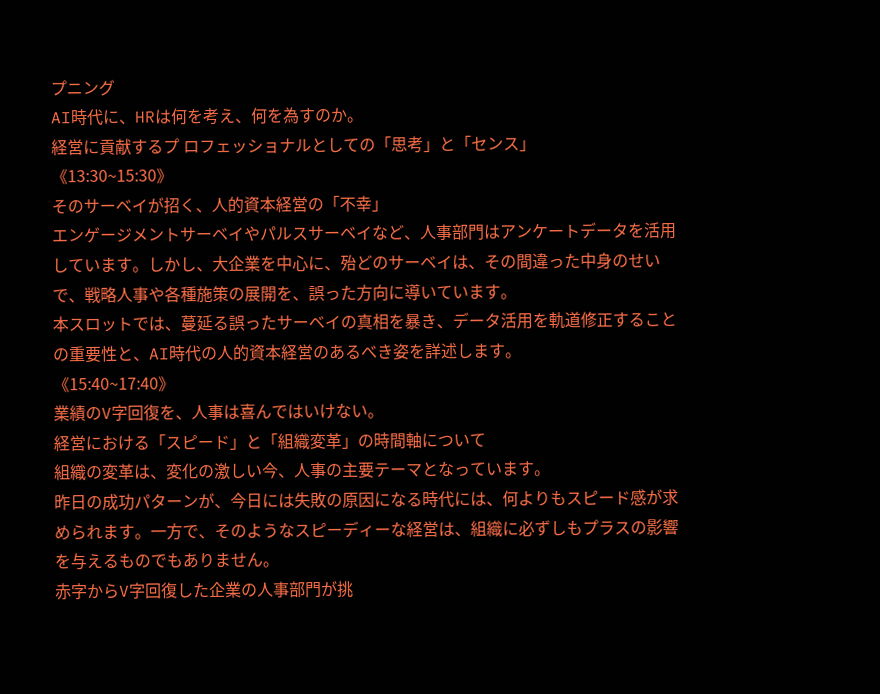プニング
AI時代に、HRは何を考え、何を為すのか。
経営に貢献するプ ロフェッショナルとしての「思考」と「センス」
《13:30~15:30》
そのサーベイが招く、人的資本経営の「不幸」
エンゲージメントサーベイやパルスサーベイなど、人事部門はアンケートデータを活用しています。しかし、大企業を中心に、殆どのサーベイは、その間違った中身のせいで、戦略人事や各種施策の展開を、誤った方向に導いています。
本スロットでは、蔓延る誤ったサーベイの真相を暴き、データ活用を軌道修正することの重要性と、AI時代の人的資本経営のあるべき姿を詳述します。
《15:40~17:40》
業績のV字回復を、人事は喜んではいけない。
経営における「スピード」と「組織変革」の時間軸について
組織の変革は、変化の激しい今、人事の主要テーマとなっています。
昨日の成功パターンが、今日には失敗の原因になる時代には、何よりもスピード感が求められます。一方で、そのようなスピーディーな経営は、組織に必ずしもプラスの影響を与えるものでもありません。
赤字からV字回復した企業の人事部門が挑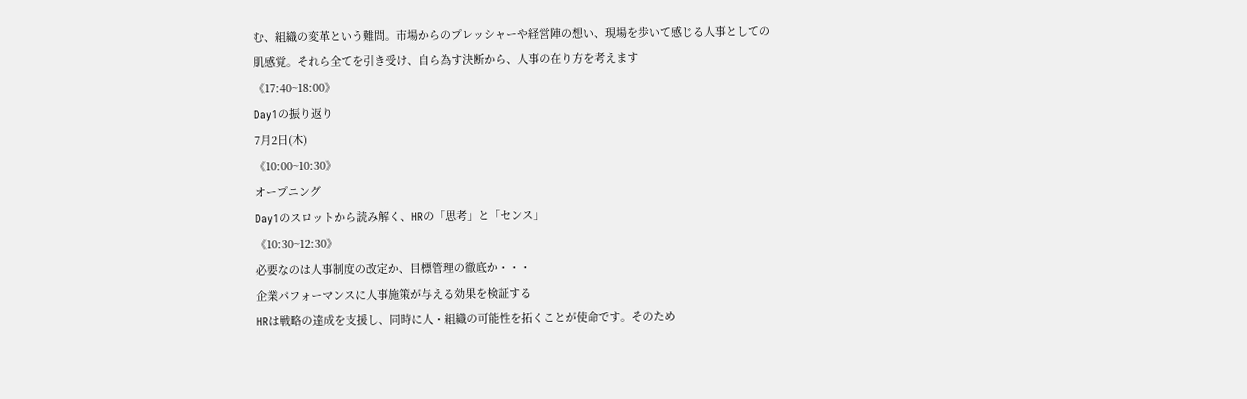む、組織の変革という難問。市場からのプレッシャーや経営陣の想い、現場を歩いて感じる人事としての肌感覚。それら全てを引き受け、自ら為す決断から、人事の在り方を考えます
《17:40~18:00》
Day1の振り返り
7月2日(木)
《10:00~10:30》
オープニング
Day1のスロットから読み解く、HRの「思考」と「センス」
《10:30~12:30》
必要なのは人事制度の改定か、目標管理の徹底か・・・
企業パフォーマンスに人事施策が与える効果を検証する
HRは戦略の達成を支援し、同時に人・組織の可能性を拓くことが使命です。そのため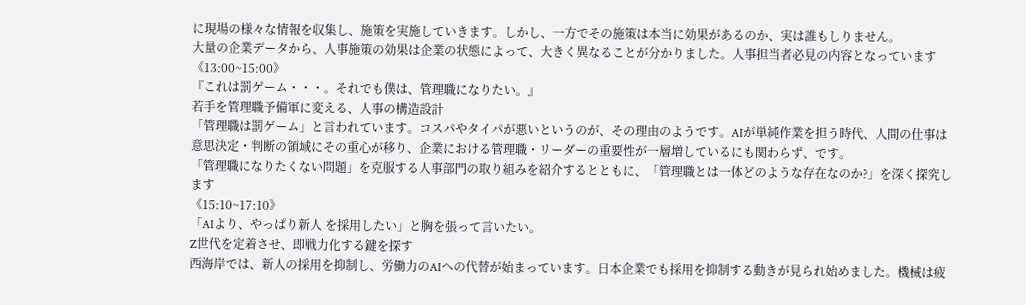に現場の様々な情報を収集し、施策を実施していきます。しかし、一方でその施策は本当に効果があるのか、実は誰もしりません。
大量の企業データから、人事施策の効果は企業の状態によって、大きく異なることが分かりました。人事担当者必見の内容となっています
《13:00~15:00》
『これは罰ゲーム・・・。それでも僕は、管理職になりたい。』
若手を管理職予備軍に変える、人事の構造設計
「管理職は罰ゲーム」と言われています。コスパやタイパが悪いというのが、その理由のようです。AIが単純作業を担う時代、人間の仕事は意思決定・判断の領域にその重心が移り、企業における管理職・リーダーの重要性が一層増しているにも関わらず、です。
「管理職になりたくない問題」を克服する人事部門の取り組みを紹介するとともに、「管理職とは一体どのような存在なのか?」を深く探究します
《15:10~17:10》
「AIより、やっぱり新人 を採用したい」と胸を張って言いたい。
Z世代を定着させ、即戦力化する鍵を探す
西海岸では、新人の採用を抑制し、労働力のAIへの代替が始まっています。日本企業でも採用を抑制する動きが見られ始めました。機械は疲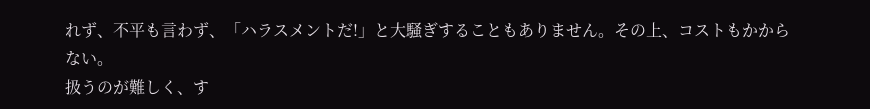れず、不平も言わず、「ハラスメントだ!」と大騒ぎすることもありません。その上、コストもかからない。
扱うのが難しく、す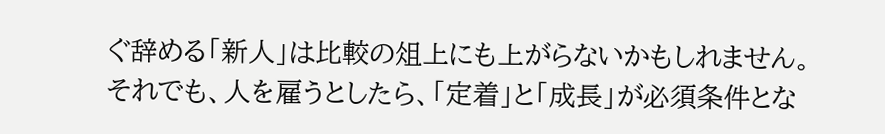ぐ辞める「新人」は比較の俎上にも上がらないかもしれません。
それでも、人を雇うとしたら、「定着」と「成長」が必須条件とな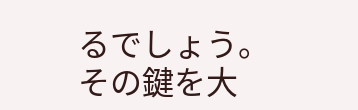るでしょう。
その鍵を大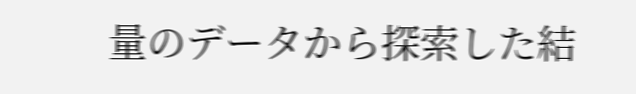量のデータから探索した結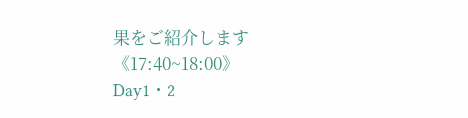果をご紹介します
《17:40~18:00》
Day1・2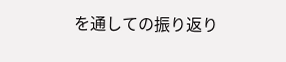を通しての振り返り